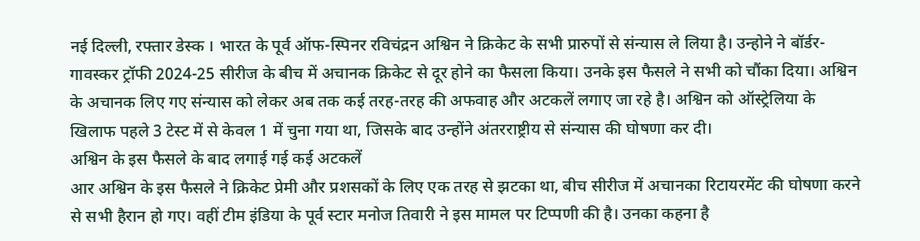नई दिल्ली, रफ्तार डेस्क । भारत के पूर्व ऑफ-स्पिनर रविचंद्रन अश्विन ने क्रिकेट के सभी प्रारुपों से संन्यास ले लिया है। उन्होने ने बॉर्डर-गावस्कर ट्रॉफी 2024-25 सीरीज के बीच में अचानक क्रिकेट से दूर होने का फैसला किया। उनके इस फैसले ने सभी को चौंका दिया। अश्विन के अचानक लिए गए संन्यास को लेकर अब तक कई तरह-तरह की अफवाह और अटकलें लगाए जा रहे है। अश्विन को ऑस्ट्रेलिया के खिलाफ पहले 3 टेस्ट में से केवल 1 में चुना गया था, जिसके बाद उन्होंने अंतरराष्ट्रीय से संन्यास की घोषणा कर दी।
अश्विन के इस फैसले के बाद लगाई गई कई अटकलें
आर अश्विन के इस फैसले ने क्रिकेट प्रेमी और प्रशसकों के लिए एक तरह से झटका था, बीच सीरीज में अचानका रिटायरमेंट की घोषणा करने से सभी हैरान हो गए। वहीं टीम इंडिया के पूर्व स्टार मनोज तिवारी ने इस मामल पर टिप्पणी की है। उनका कहना है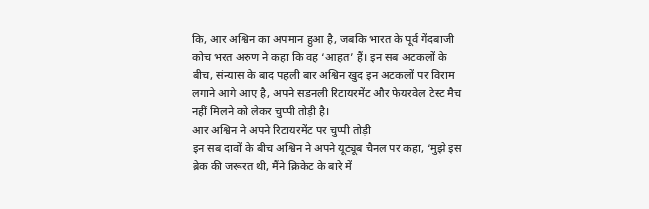कि, आर अश्विन का अपमान हुआ है, जबकि भारत के पूर्व गेंदबाजी कोच भरत अरुण ने कहा कि वह ‘आहत’ हैं। इन सब अटकलों के बीच, संन्यास के बाद पहली बार अश्विन खुद इन अटकलों पर विराम लगाने आगे आए है, अपने सडनली रिटायरमेंट और फेयरवेल टेस्ट मैच नहीं मिलने को लेकर चुप्पी तोड़ी है।
आर अश्विन ने अपने रिटायरमेंट पर चुप्पी तोड़ी
इन सब दावों के बीच अश्विन ने अपने यूट्यूब चैनल पर कहा, ‘मुझे इस ब्रेक की जरूरत थी, मैंने क्रिकेट के बारे में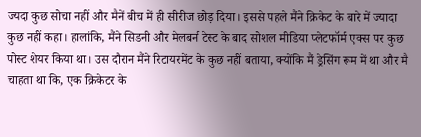ज्यदा कुछ सोचा नहीं और मैनें बीच में ही सीरीज छोड़ दिया। इससे पहले मैंने क्रिकेट के बारे में ज्यादा कुछ नहीं कहा। हालांकि, मैंने सिडनी और मेलबर्न टेस्ट के बाद सोशल मीडिया प्लेटफॉर्म एक्स पर कुछ पोस्ट शेयर किया था। उस दौरान मैंने रिटायरमेंट के कुछ नहीं बताया, क्योंकि मैं ड्रेसिंग रूम में था और मै चाहता था कि, एक क्रिकेटर के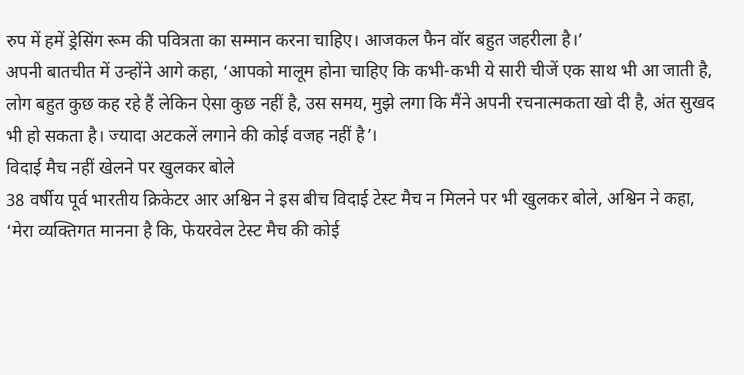रुप में हमें ड्रेसिंग रूम की पवित्रता का सम्मान करना चाहिए। आजकल फैन वॉर बहुत जहरीला है।’
अपनी बातचीत में उन्होंने आगे कहा, ‘आपको मालूम होना चाहिए कि कभी-कभी ये सारी चीजें एक साथ भी आ जाती है, लोग बहुत कुछ कह रहे हैं लेकिन ऐसा कुछ नहीं है, उस समय, मुझे लगा कि मैंने अपनी रचनात्मकता खो दी है, अंत सुखद भी हो सकता है। ज्यादा अटकलें लगाने की कोई वजह नहीं है’।
विदाई मैच नहीं खेलने पर खुलकर बोले
38 वर्षीय पूर्व भारतीय क्रिकेटर आर अश्विन ने इस बीच विदाई टेस्ट मैच न मिलने पर भी खुलकर बोले, अश्विन ने कहा, ‘मेरा व्यक्तिगत मानना है कि, फेयरवेल टेस्ट मैच की कोई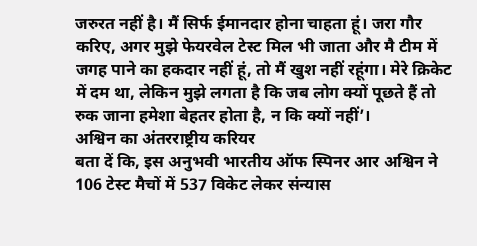जरुरत नहीं है। मैं सिर्फ ईमानदार होना चाहता हूं। जरा गौर करिए, अगर मुझे फेयरवेल टेस्ट मिल भी जाता और मै टीम में जगह पाने का हकदार नहीं हूं, तो मैं खुश नहीं रहूंगा। मेरे क्रिकेट में दम था, लेकिन मुझे लगता है कि जब लोग क्यों पूछते हैं तो रुक जाना हमेशा बेहतर होता है, न कि क्यों नहीं’।
अश्विन का अंतरराष्ट्रीय करियर
बता दें कि, इस अनुभवी भारतीय ऑफ स्पिनर आर अश्विन ने 106 टेस्ट मैचों में 537 विकेट लेकर संन्यास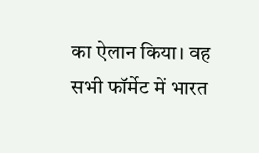का ऐलान किया। वह सभी फॉर्मेट में भारत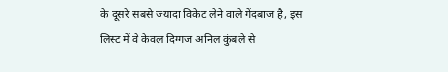के दूसरे सबसे ज्यादा विकेट लेने वाले गेंदबाज है, इस लिस्ट में वे केवल दिग्गज अनिल कुंबले से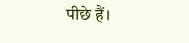पीछे हैं।